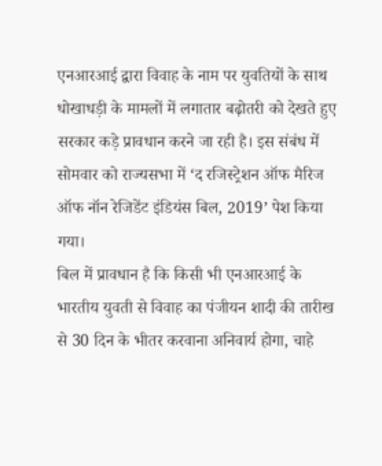एनआरआई द्वारा विवाह के नाम पर युवतियों के साथ धोखाधड़ी के मामलों में लगातार बढ़ोतरी को देखते हुए सरकार कड़े प्रावधान करने जा रही है। इस संबंध में सोमवार को राज्यसभा में ‘द रजिस्ट्रेशन ऑफ मैरिज ऑफ नॉन रेजिडेंट इंडियंस बिल, 2019’ पेश किया गया।
बिल में प्रावधान है कि किसी भी एनआरआई के भारतीय युवती से विवाह का पंजीयन शादी की तारीख से 30 दिन के भीतर करवाना अनिवार्य होगा, चाहे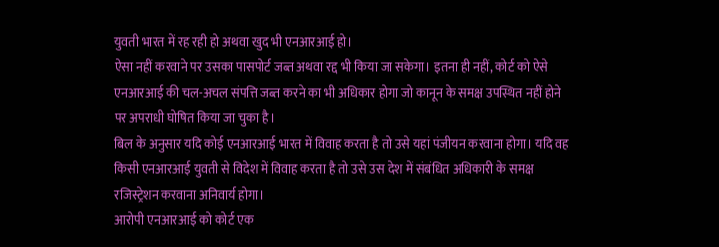युवती भारत में रह रही हो अथवा खुद भी एनआरआई हो।
ऐसा नहीं करवाने पर उसका पासपोर्ट जब्त अथवा रद्द भी किया जा सकेगा। इतना ही नहीं, कोर्ट को ऐसे एनआरआई की चल-अचल संपत्ति जब्त करने का भी अधिकार होगा जो कानून के समक्ष उपस्थित नहीं होने पर अपराधी घोषित किया जा चुका है।
बिल के अनुसार यदि कोई एनआरआई भारत में विवाह करता है तो उसे यहां पंजीयन करवाना होगा। यदि वह किसी एनआरआई युवती से विदेश में विवाह करता है तो उसे उस देश में संबंधित अधिकारी के समक्ष रजिस्ट्रेशन करवाना अनिवार्य होगा।
आरोपी एनआरआई को कोर्ट एक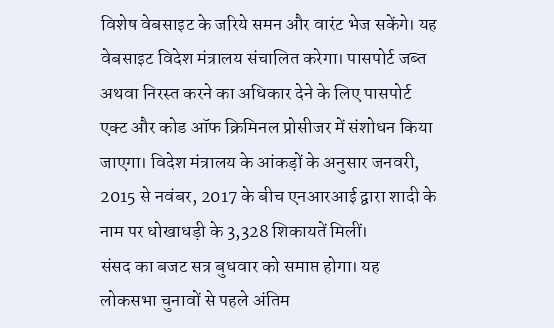विशेष वेबसाइट के जरिये समन और वारंट भेज सकेंगे। यह वेबसाइट विदेश मंत्रालय संचालित करेगा। पासपोर्ट जब्त अथवा निरस्त करने का अधिकार देने के लिए पासपोर्ट एक्ट और कोड ऑफ क्रिमिनल प्रोसीजर में संशोधन किया जाएगा। विदेश मंत्रालय के आंकड़ों के अनुसार जनवरी, 2015 से नवंबर, 2017 के बीच एनआरआई द्वारा शादी के नाम पर धोखाधड़ी के 3,328 शिकायतें मिलीं।
संसद का बजट सत्र बुधवार को समाप्त होगा। यह लोकसभा चुनावों से पहले अंतिम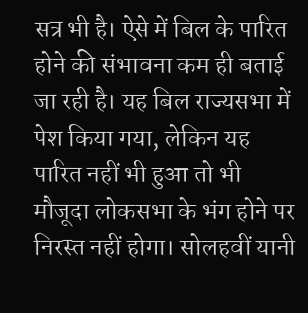सत्र भी है। ऐसे में बिल के पारित होने की संभावना कम ही बताई जा रही है। यह बिल राज्यसभा में पेश किया गया, लेकिन यह पारित नहीं भी हुआ तो भी मौजूदा लोकसभा के भंग होने पर निरस्त नहीं होगा। सोलहवीं यानी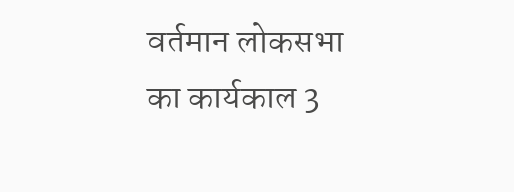वर्तमान लोकसभा का कार्यकाल 3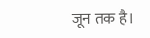जून तक है।